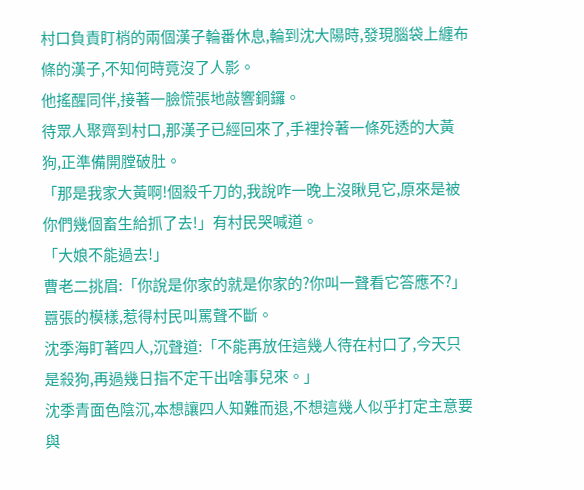村口負責盯梢的兩個漢子輪番休息,輪到沈大陽時,發現腦袋上纏布條的漢子,不知何時竟沒了人影。
他搖醒同伴,接著一臉慌張地敲響銅鑼。
待眾人聚齊到村口,那漢子已經回來了,手裡拎著一條死透的大黃狗,正準備開膛破肚。
「那是我家大黃啊!個殺千刀的,我說咋一晚上沒瞅見它,原來是被你們幾個畜生給抓了去!」有村民哭喊道。
「大娘不能過去!」
曹老二挑眉:「你說是你家的就是你家的?你叫一聲看它答應不?」
囂張的模樣,惹得村民叫罵聲不斷。
沈季海盯著四人,沉聲道:「不能再放任這幾人待在村口了,今天只是殺狗,再過幾日指不定干出啥事兒來。」
沈季青面色陰沉,本想讓四人知難而退,不想這幾人似乎打定主意要與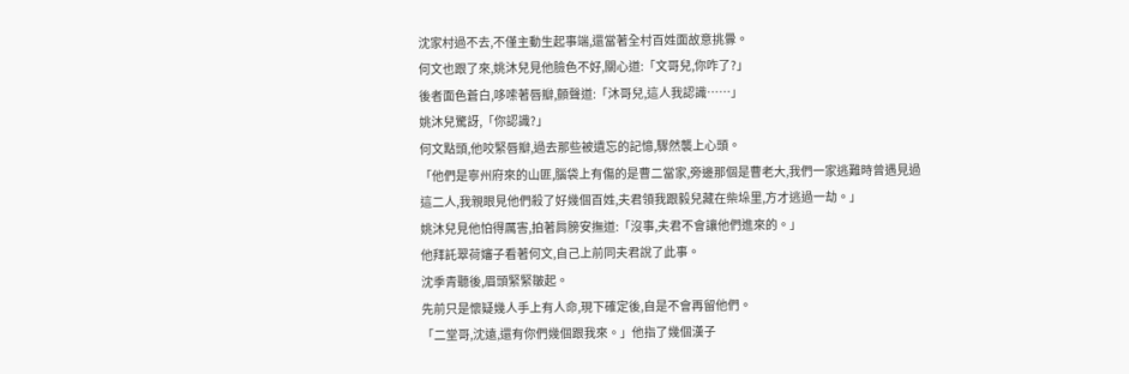沈家村過不去,不僅主動生起事端,還當著全村百姓面故意挑釁。
何文也跟了來,姚沐兒見他臉色不好,關心道:「文哥兒,你咋了?」
後者面色蒼白,哆嗦著唇瓣,顫聲道:「沐哥兒,這人我認識……」
姚沐兒驚訝,「你認識?」
何文點頭,他咬緊唇瓣,過去那些被遺忘的記憶,驟然襲上心頭。
「他們是寧州府來的山匪,腦袋上有傷的是曹二當家,旁邊那個是曹老大,我們一家逃難時曾遇見過這二人,我親眼見他們殺了好幾個百姓,夫君領我跟毅兒藏在柴垛里,方才逃過一劫。」
姚沐兒見他怕得厲害,拍著肩膀安撫道:「沒事,夫君不會讓他們進來的。」
他拜託翠荷嬸子看著何文,自己上前同夫君說了此事。
沈季青聽後,眉頭緊緊皺起。
先前只是懷疑幾人手上有人命,現下確定後,自是不會再留他們。
「二堂哥,沈遠,還有你們幾個跟我來。」他指了幾個漢子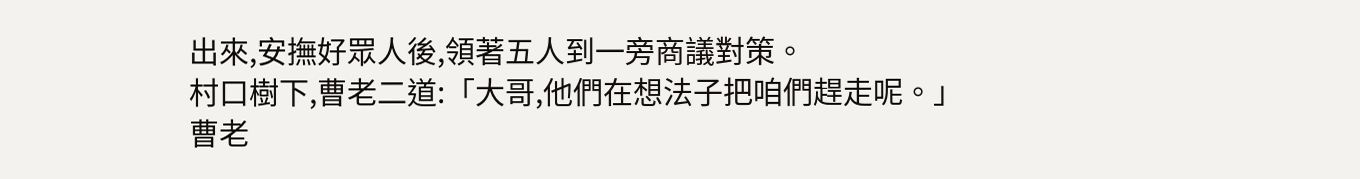出來,安撫好眾人後,領著五人到一旁商議對策。
村口樹下,曹老二道:「大哥,他們在想法子把咱們趕走呢。」
曹老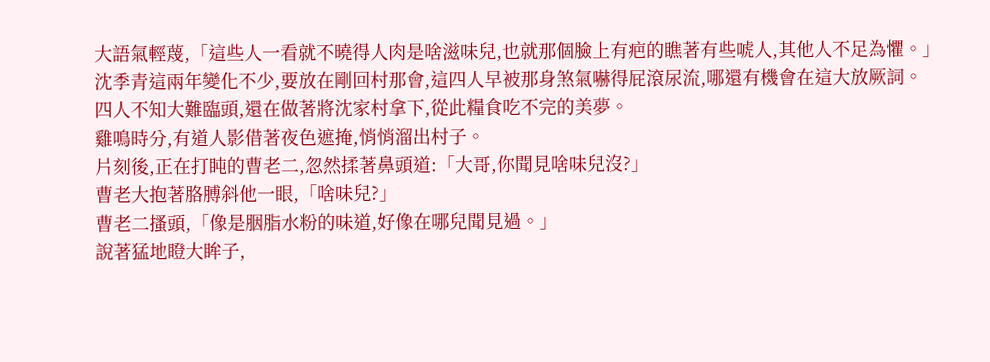大語氣輕蔑,「這些人一看就不曉得人肉是啥滋味兒,也就那個臉上有疤的瞧著有些唬人,其他人不足為懼。」
沈季青這兩年變化不少,要放在剛回村那會,這四人早被那身煞氣嚇得屁滾尿流,哪還有機會在這大放厥詞。
四人不知大難臨頭,還在做著將沈家村拿下,從此糧食吃不完的美夢。
雞鳴時分,有道人影借著夜色遮掩,悄悄溜出村子。
片刻後,正在打盹的曹老二,忽然揉著鼻頭道:「大哥,你聞見啥味兒沒?」
曹老大抱著胳膊斜他一眼,「啥味兒?」
曹老二搔頭,「像是胭脂水粉的味道,好像在哪兒聞見過。」
說著猛地瞪大眸子,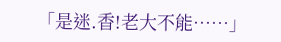「是迷.香!老大不能……」